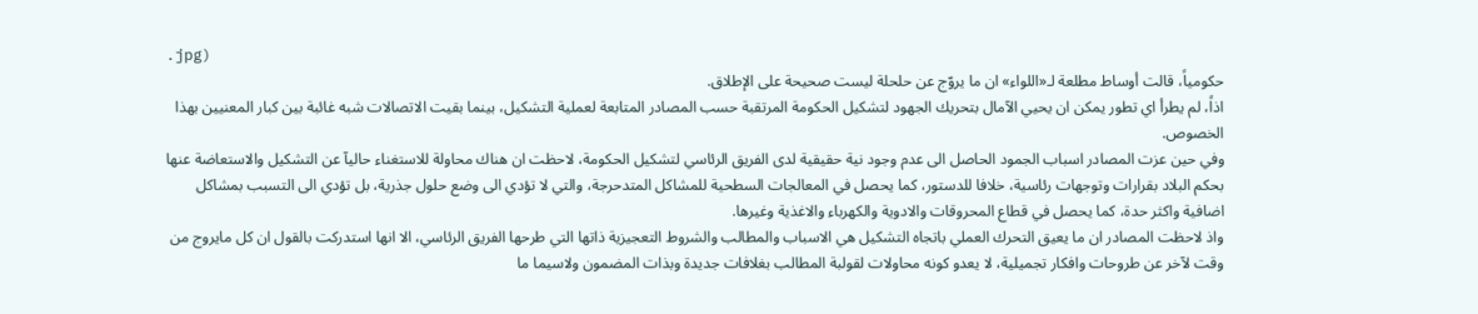.jpg)
حكومياً، قالت أوساط مطلعة لـ«اللواء» ان ما يروّج عن حلحلة ليست صحيحة على الإطلاق.
اذاً، لم يطرأ اي تطور يمكن ان يحيي الآمال بتحريك الجهود لتشكيل الحكومة المرتقبة حسب المصادر المتابعة لعملية التشكيل، بينما بقيت الاتصالات شبه غائبة بين كبار المعنيين بهذا الخصوص.
وفي حين عزت المصادر اسباب الجمود الحاصل الى عدم وجود نية حقيقية لدى الفريق الرئاسي لتشكيل الحكومة، لاحظت ان هناك محاولة للاستغناء حاليآ عن التشكيل والاستعاضة عنها بحكم البلاد بقرارات وتوجهات رئاسية، خلافا للدستور، كما يحصل في المعالجات السطحية للمشاكل المتدحرجة، والتي لا تؤدي الى وضع حلول جذرية، بل تؤدي الى التسبب بمشاكل اضافية واكثر حدة، كما يحصل في قطاع المحروقات والادوية والكهرباء والاغذية وغيرها.
واذ لاحظت المصادر ان ما يعيق التحرك العملي باتجاه التشكيل هي الاسباب والمطالب والشروط التعجيزية ذاتها التي طرحها الفريق الرئاسي، الا انها استدركت بالقول ان كل مايروج من وقت لآخر عن طروحات وافكار تجميلية، لا يعدو كونه محاولات لقولبة المطالب بغلافات جديدة وبذات المضمون ولاسيما ما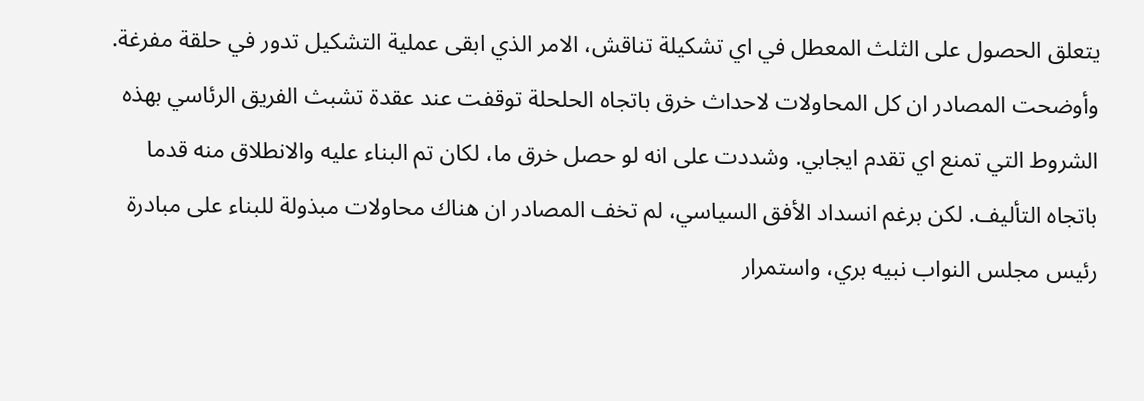يتعلق الحصول على الثلث المعطل في اي تشكيلة تناقش، الامر الذي ابقى عملية التشكيل تدور في حلقة مفرغة.
وأوضحت المصادر ان كل المحاولات لاحداث خرق باتجاه الحلحلة توقفت عند عقدة تشبث الفريق الرئاسي بهذه الشروط التي تمنع اي تقدم ايجابي. وشددت على انه لو حصل خرق ما، لكان تم البناء عليه والانطلاق منه قدما باتجاه التأليف. لكن برغم انسداد الأفق السياسي، لم تخف المصادر ان هناك محاولات مبذولة للبناء على مبادرة رئيس مجلس النواب نبيه بري، واستمرار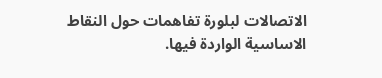الاتصالات لبلورة تفاهمات حول النقاط الاساسية الواردة فيها.